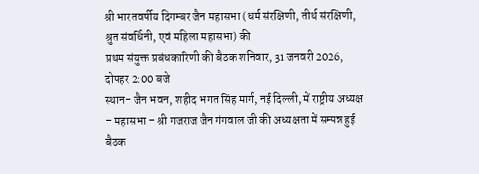श्री भारतवर्षीय दिगम्बर जैन महासभा (धर्म संरक्षिणी, तीर्थ संरक्षिणी, श्रुत संवर्धिनी, एवं महिला महासभा) की
प्रथम संयुक्त प्रबंधकारिणी की बैठक शनिवार, 31 जनवरी 2026, दोपहर 2:00 बजे
स्थान- जैन भवन, शहीद भगत सिंह मार्ग, नई दिल्ली, में राष्ट्रीय अध्यक्ष – महासभा – श्री गजराज जैन गंगवाल जी की अध्यक्षता में सम्पन्न हुई
बैठक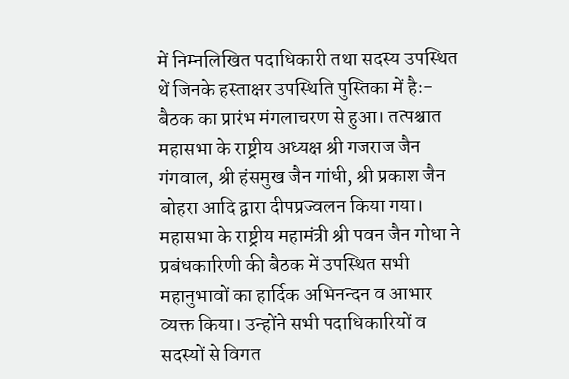में निम्नलिखित पदाधिकारी तथा सदस्य उपस्थित थें जिनके हस्ताक्षर उपस्थिति पुस्तिका में हैः-
बैठक का प्रारंभ मंगलाचरण से हुआ। तत्पश्चात महासभा के राष्ट्रीय अध्यक्ष श्री गजराज जैन गंगवाल, श्री हंसमुख जैन गांधी, श्री प्रकाश जैन बोहरा आदि द्वारा दीपप्रज्वलन किया गया।
महासभा के राष्ट्रीय महामंत्री श्री पवन जैन गोधा ने प्रबंधकारिणी की बैठक में उपस्थित सभी महानुभावों का हार्दिक अभिनन्दन व आभार व्यक्त किया। उन्होंने सभी पदाधिकारियों व सदस्यों से विगत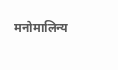मनोमालिन्य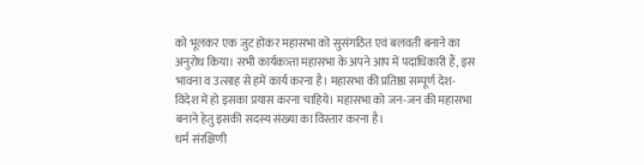को भूलकर एक जुट होकर महासभा को सुसंगठित एवं बलवती बनाने का अनुरोध किया। सभी कार्यकत्र्ता महासभा के अपने आप में पदाधिकारी हैं, इस भावना व उत्साह से हमें कार्य करना है। महासभा की प्रतिष्ठा सम्पूर्ण देश-विदेश में हो इसका प्रयास करना चाहिये। महासभा को जन-जन की महासभा बनाने हेतु इसकी सदस्य संख्या का विस्तार करना है।
धर्म संरक्षिणी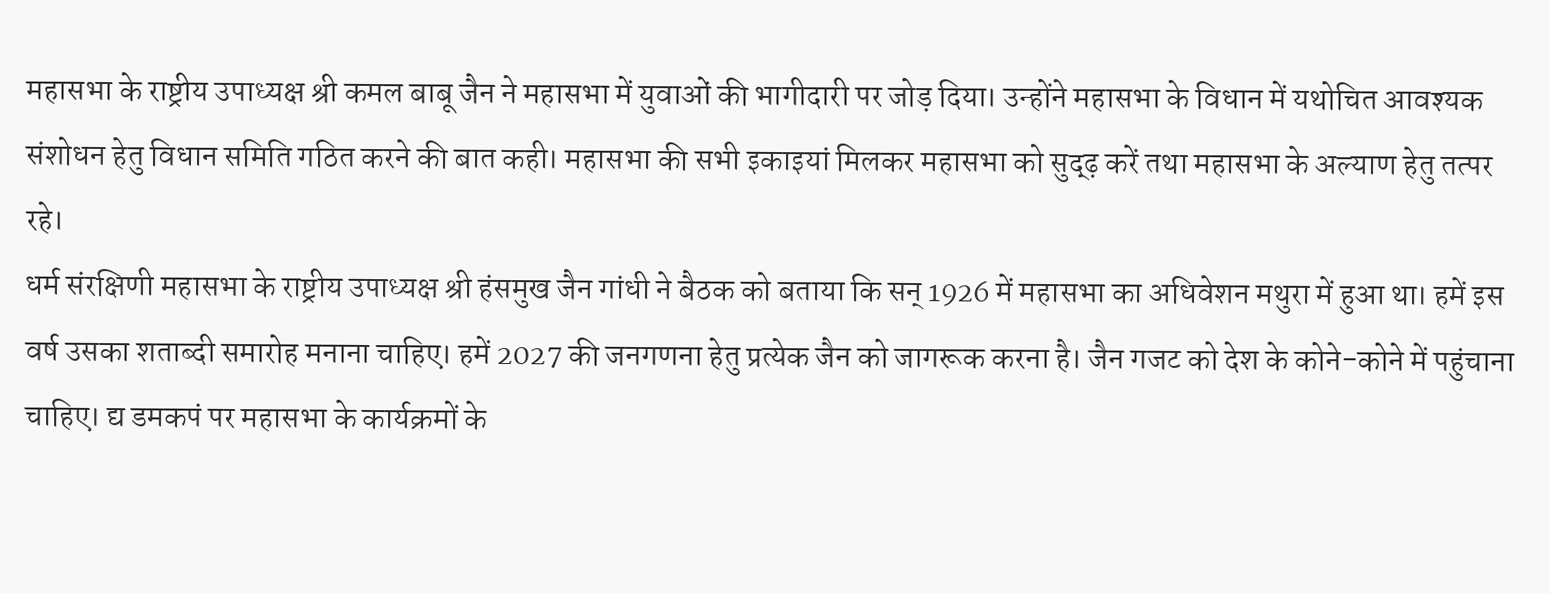महासभा के राष्ट्रीय उपाध्यक्ष श्री कमल बाबू जैन ने महासभा में युवाओं की भागीदारी पर जोड़ दिया। उन्होंने महासभा के विधान में यथोचित आवश्यक संशोधन हेतु विधान समिति गठित करने की बात कही। महासभा की सभी इकाइयां मिलकर महासभा को सुद्ढ़ करें तथा महासभा के अल्याण हेतु तत्पर रहे।
धर्म संरक्षिणी महासभा के राष्ट्रीय उपाध्यक्ष श्री हंसमुख जैन गांधी ने बैठक को बताया कि सन् 1926 में महासभा का अधिवेशन मथुरा में हुआ था। हमें इस वर्ष उसका शताब्दी समारोह मनाना चाहिए। हमें 2027 की जनगणना हेतु प्रत्येक जैन को जागरूक करना है। जैन गजट को देश के कोने-कोने में पहुंचाना चाहिए। द्य डमकपं पर महासभा के कार्यक्रमों के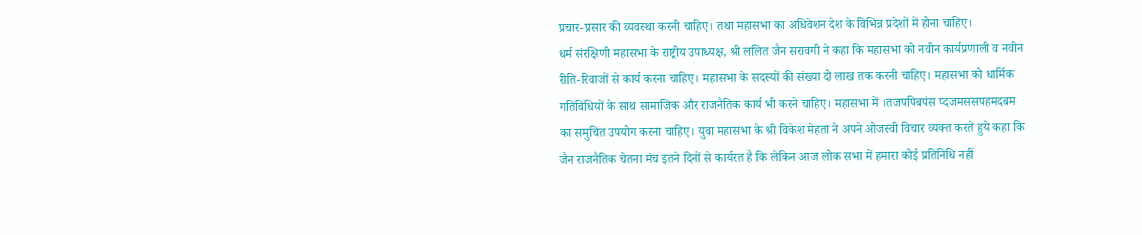प्रचार-प्रसार की व्यवस्था करनी चाहिए। तथा महासभा का अधिवेशन देश के विभिन्न प्रदेशों में होना चाहिए।
धर्म संरक्षिणी महासभा के राष्ट्रीय उपाध्यक्ष, श्री ललित जैन सरावगी ने कहा कि महासभा को नवीन कार्यप्रणाली व नवीन रीति-रिवाजों से कार्य करना चाहिए। महासभा के सदस्यों की संख्या दो लाख तक करनी चाहिए। महासभा को धार्मिक गतिविधियों के साथ सामाजिक और राजनैतिक कार्य भी करने चाहिए। महासभा में ।तजपपिबपंस प्दजमससपहमदबम का समुचित उपयोग करना चाहिए। युवा महासभा के श्री विकेश मेहता ने अपने ओजस्वी विचार व्यक्त करते हुये कहा कि जैन राजनैतिक चेतना मंच इतने दिनों से कार्यरत है कि लेकिन आज लोक सभा में हमारा कोई प्रतिनिधि नहीं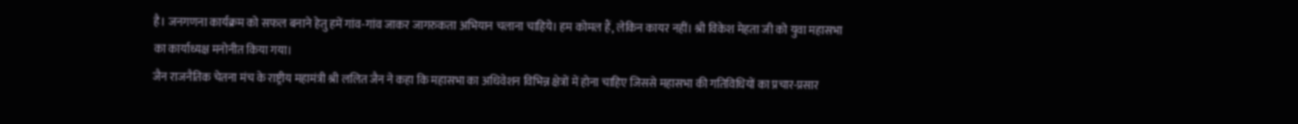है। जनगणना कार्यक्रम को सफल बनाने हेतु हमें गांव-गांव जाकर जागरुकता अभियान चलाना चाहिये। हम कोमल हैं, लेकिन कायर नहीं। श्री विकेश मेहता जी को युवा महासभा का कार्याध्यक्ष मनोनीत किया गया।
जैन राजनैतिक चेतना मंच के राष्ट्रीय महामंत्री श्री ललित जैन ने कहा कि महासभा का अधिवेशन विभिन्न क्षेत्रों में होना चाहिए जिससे महासभा की गतिविधियों का प्रचार-प्रसार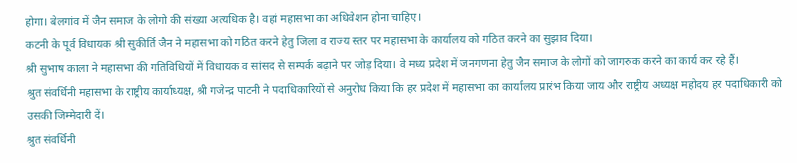होगा। बेलगांव में जैन समाज के लोगो की संख्या अत्यधिक है। वहां महासभा का अधिवेशन होना चाहिए।
कटनी के पूर्व विधायक श्री सुकीर्ति जैन ने महासभा को गठित करने हेतु जिला व राज्य स्तर पर महासभा के कार्यालय को गठित करने का सुझाव दिया।
श्री सुभाष काला ने महासभा की गतिविधियों में विधायक व सांसद से सम्पर्क बढ़ाने पर जोड़ दिया। वे मध्य प्रदेश में जनगणना हेतु जैन समाज के लोगों को जागरुक करने का कार्य कर रहे हैं।
श्रुत संवर्धिनी महासभा के राष्ट्रीय कार्याध्यक्ष, श्री गजेन्द्र पाटनी ने पदाधिकारियों से अनुरोध किया कि हर प्रदेश में महासभा का कार्यालय प्रारंभ किया जाय और राष्ट्रीय अध्यक्ष महोदय हर पदाधिकारी को उसकी जिम्मेदारी दें।
श्रुत संवर्धिनी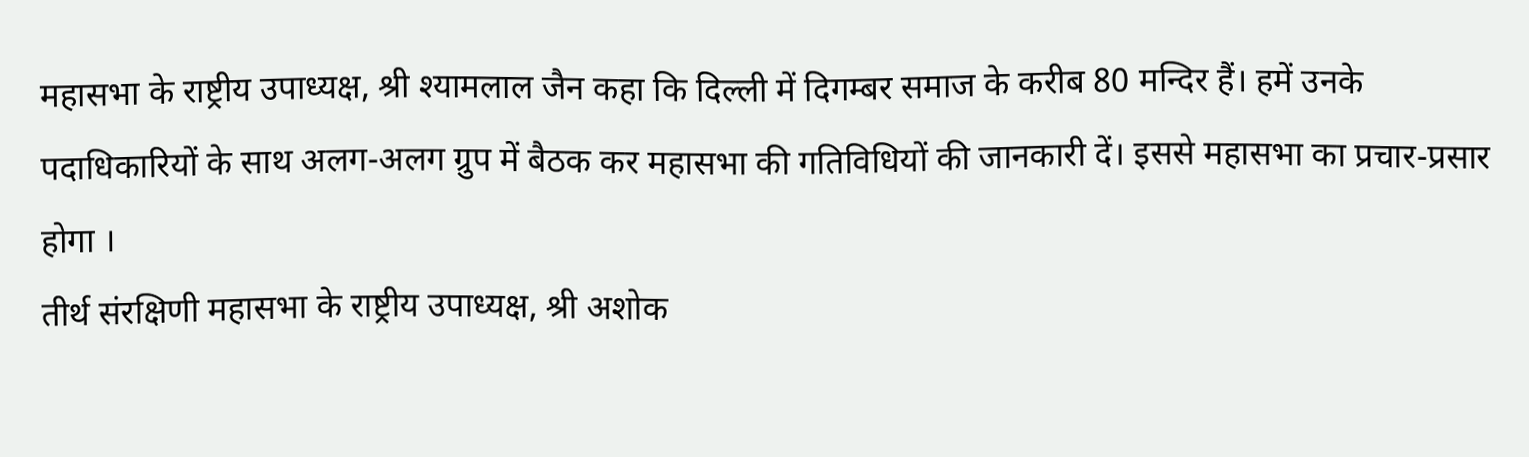महासभा के राष्ट्रीय उपाध्यक्ष, श्री श्यामलाल जैन कहा कि दिल्ली में दिगम्बर समाज के करीब 80 मन्दिर हैं। हमें उनके पदाधिकारियों के साथ अलग-अलग ग्रुप में बैठक कर महासभा की गतिविधियों की जानकारी दें। इससे महासभा का प्रचार-प्रसार होगा ।
तीर्थ संरक्षिणी महासभा के राष्ट्रीय उपाध्यक्ष, श्री अशोक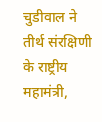चुडीवाल ने तीर्थ संरक्षिणी के राष्ट्रीय महामंत्री,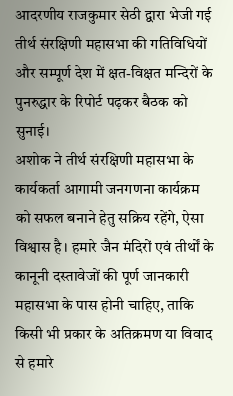आदरणीय राजकुमार सेठी द्वारा भेजी गई तीर्थ संरक्षिणी महासभा की गतिविधियों और सम्पूर्ण देश में क्षत-विक्षत मन्दिरों के पुनरुद्धार के रिपोर्ट पढ़कर बैठक को सुनाई।
अशोक ने तीर्थ संरक्षिणी महासभा के कार्यकर्ता आगामी जनगणना कार्यक्रम को सफल बनाने हेतु सक्रिय रहेंगे, ऐसा विश्वास है। हमारे जैन मंदिरों एवं तीर्थों के कानूनी दस्तावेजों की पूर्ण जानकारी महासभा के पास होनी चाहिए, ताकि किसी भी प्रकार के अतिक्रमण या विवाद से हमारे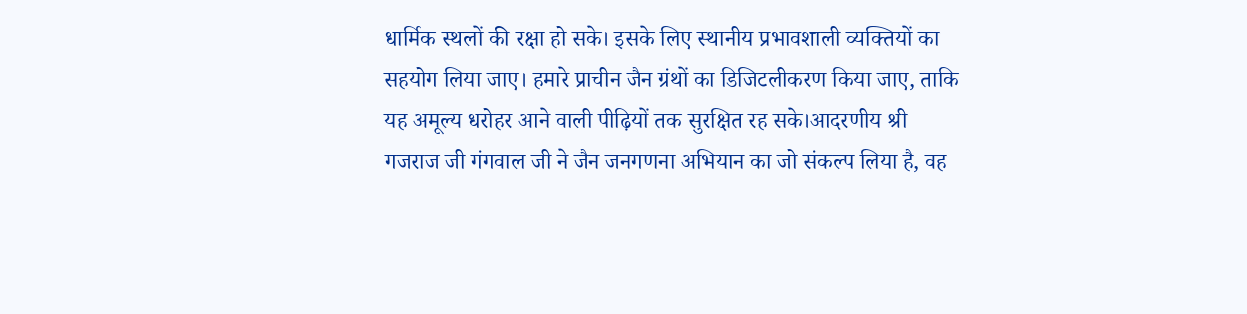धार्मिक स्थलों की रक्षा हो सके। इसके लिए स्थानीय प्रभावशाली व्यक्तियों का सहयोग लिया जाए। हमारे प्राचीन जैन ग्रंथों का डिजिटलीकरण किया जाए, ताकि यह अमूल्य धरोहर आने वाली पीढ़ियों तक सुरक्षित रह सके।आदरणीय श्री गजराज जी गंगवाल जी ने जैन जनगणना अभियान का जो संकल्प लिया है, वह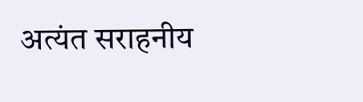अत्यंत सराहनीय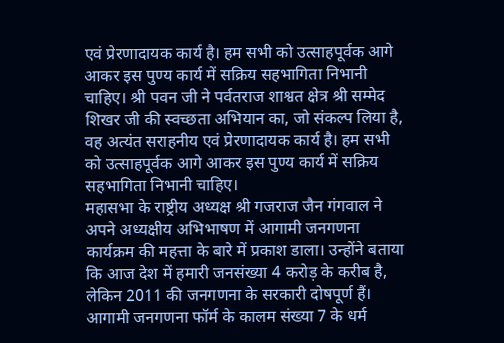एवं प्रेरणादायक कार्य है। हम सभी को उत्साहपूर्वक आगे आकर इस पुण्य कार्य में सक्रिय सहभागिता निभानी चाहिए। श्री पवन जी ने पर्वतराज शाश्वत क्षेत्र श्री सम्मेद शिखर जी की स्वच्छता अभियान का, जो संकल्प लिया है, वह अत्यंत सराहनीय एवं प्रेरणादायक कार्य है। हम सभी को उत्साहपूर्वक आगे आकर इस पुण्य कार्य में सक्रिय सहभागिता निभानी चाहिए।
महासभा के राष्ट्रीय अध्यक्ष श्री गजराज जैन गंगवाल ने अपने अध्यक्षीय अभिभाषण में आगामी जनगणना कार्यक्रम की महत्ता के बारे में प्रकाश डाला। उन्होंने बताया कि आज देश में हमारी जनसंख्या 4 करोड़ के करीब है, लेकिन 2011 की जनगणना के सरकारी दोषपूर्ण हैं। आगामी जनगणना फॉर्म के कालम संख्या 7 के धर्म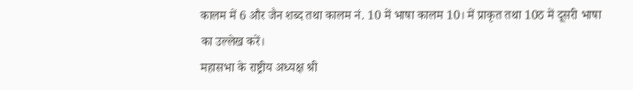कालम में 6 और जैन शब्द तथा कालम नं. 10 में भाषा कालम 10। में प्राकृत तथा 10ठ में दूसरी भाषा का उल्लेख करें।
महासभा के राष्ट्रीय अध्यक्ष श्री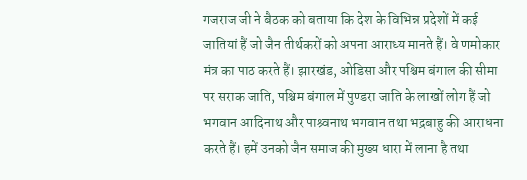गजराज जी ने बैठक को बताया कि देश के विभिन्न प्रदेशों में कई जातियां हैं जो जैन तीर्थकरों को अपना आराध्य मानते हैं। वे णमोकार मंत्र का पाठ करते हैं। झारखंड, ओडिसा और पश्चिम बंगाल की सीमा पर सराक जाति, पश्चिम बंगाल में पुण्डरा जाति के लाखों लोग हैं जो भगवान आदिनाथ और पाश्र्वनाथ भगवान तथा भद्रबाहु की आराधना करते हैं। हमें उनको जैन समाज की मुख्य धारा में लाना है तथा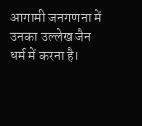आगामी जनगणना में उनका उल्लेख जैन धर्म में करना है।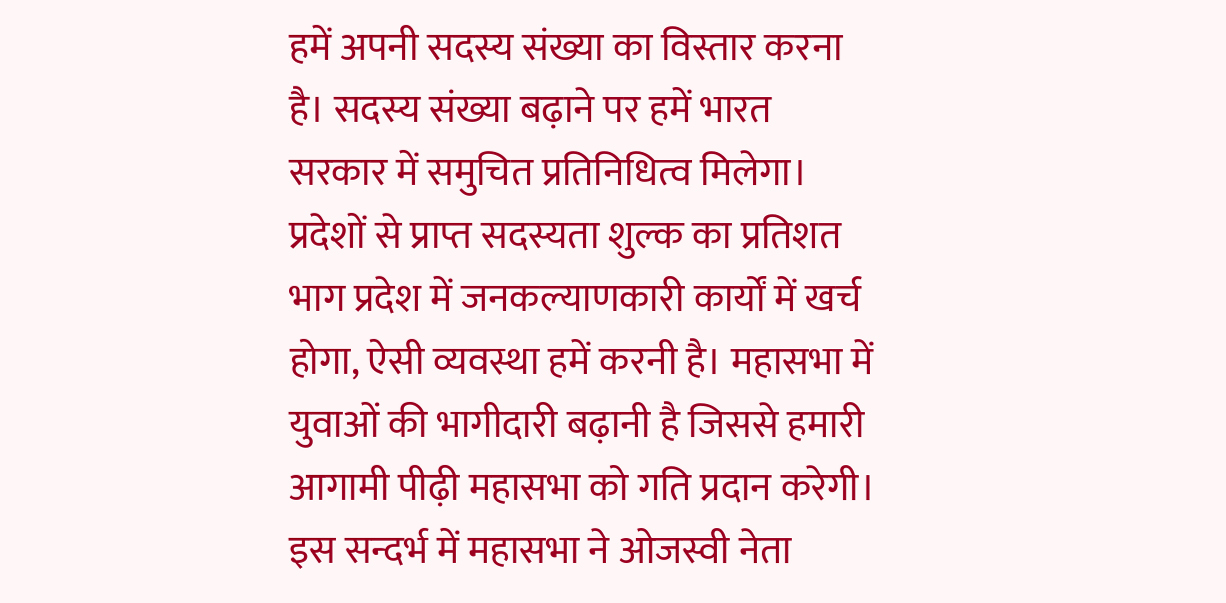हमें अपनी सदस्य संख्या का विस्तार करना है। सदस्य संख्या बढ़ाने पर हमें भारत सरकार में समुचित प्रतिनिधित्व मिलेगा। प्रदेशों से प्राप्त सदस्यता शुल्क का प्रतिशत भाग प्रदेश में जनकल्याणकारी कार्यों में खर्च होगा, ऐसी व्यवस्था हमें करनी है। महासभा में युवाओं की भागीदारी बढ़ानी है जिससे हमारी आगामी पीढ़ी महासभा को गति प्रदान करेगी। इस सन्दर्भ में महासभा ने ओजस्वी नेता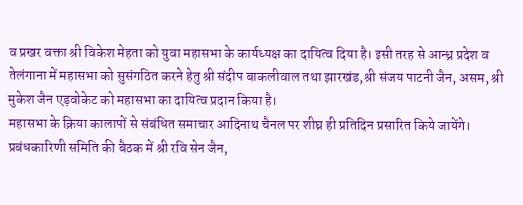व प्रखर वक्ता श्री विकेश मेहता को युवा महासभा के कार्यध्यक्ष का दायित्व दिया है। इसी तरह से आन्ध्र प्रदेश व तेलंगाना में महासभा को सुसंगठित करने हेतु श्री संदीप बाकलीवाल तथा झारखंड,श्री संजय पाटनी जैन, असम, श्री मुकेश जैन एड़वोकेट को महासभा का दायित्व प्रदान किया है।
महासभा के क्रिया कालापों से संबंधित समाचार आदिनाथ चैनल पर शीघ्र ही प्रतिदिन प्रसारित किये जायेंगे। प्रबंधकारिणी समिति की बैठक में श्री रवि सेन जैन,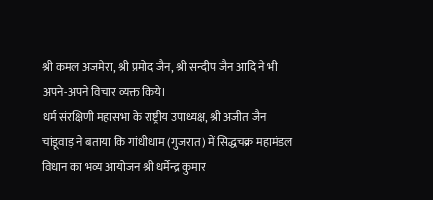श्री कमल अजमेरा, श्री प्रमोद जैन, श्री सन्दीप जैन आदि ने भी अपने-अपने विचार व्यक्त किये।
धर्म संरक्षिणी महासभा के राष्ट्रीय उपाध्यक्ष, श्री अजीत जैन चांडूवाड़ ने बताया कि गांधीधाम (गुजरात) में सिद्धचक्र महामंडल विधान का भव्य आयोजन श्री धर्मेन्द्र कुमार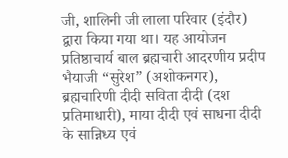जी, शालिनी जी लाला परिवार (इंदौर) द्वारा किया गया था। यह आयोजन प्रतिष्ठाचार्य बाल ब्रह्मचारी आदरणीय प्रदीप भैयाजी “सुरेश” (अशोकनगर), ब्रह्मचारिणी दीदी सविता दीदी (दश प्रतिमाधारी), माया दीदी एवं साधना दीदी के सान्निध्य एवं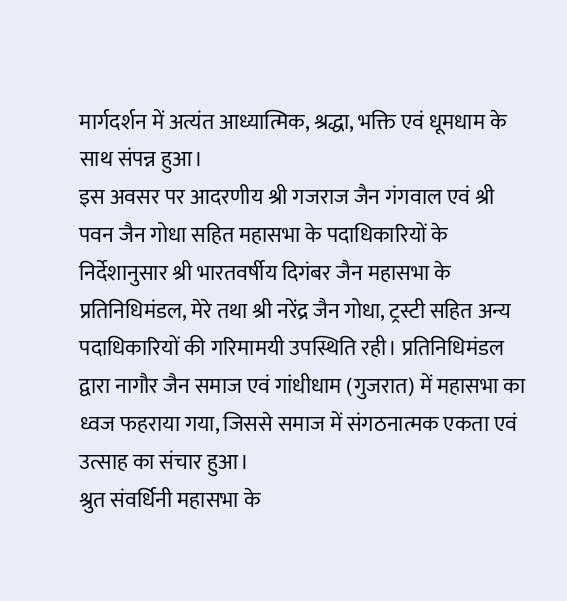मार्गदर्शन में अत्यंत आध्यात्मिक, श्रद्धा, भक्ति एवं धूमधाम के साथ संपन्न हुआ।
इस अवसर पर आदरणीय श्री गजराज जैन गंगवाल एवं श्री पवन जैन गोधा सहित महासभा के पदाधिकारियों के निर्देशानुसार श्री भारतवर्षीय दिगंबर जैन महासभा के प्रतिनिधिमंडल, मेरे तथा श्री नरेंद्र जैन गोधा, ट्रस्टी सहित अन्य पदाधिकारियों की गरिमामयी उपस्थिति रही। प्रतिनिधिमंडल द्वारा नागौर जैन समाज एवं गांधीधाम (गुजरात) में महासभा का ध्वज फहराया गया, जिससे समाज में संगठनात्मक एकता एवं उत्साह का संचार हुआ।
श्रुत संवर्धिनी महासभा के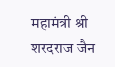महामंत्री श्री शरदराज जैन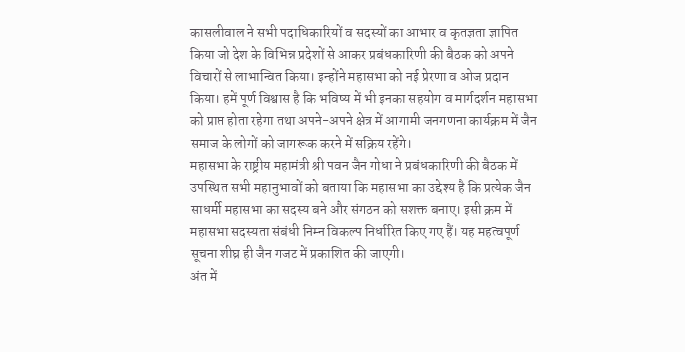कासलीवाल ने सभी पदाधिकारियों व सदस्यों का आभार व कृतज्ञता ज्ञापित किया जो देश के विभिन्न प्रदेशों से आकर प्रबंधकारिणी की बैठक को अपने विचारों से लाभान्वित किया। इन्होंने महासभा को नई प्रेरणा व ओज प्रदान किया। हमें पूर्ण विश्वास है कि भविष्य में भी इनका सहयोग व मार्गदर्शन महासभा को प्राप्त होता रहेगा तथा अपने-अपने क्षेत्र में आगामी जनगणना कार्यक्रम में जैन समाज के लोगों को जागरूक करने में सक्रिय रहेंगे।
महासभा के राष्ट्रीय महामंत्री श्री पवन जैन गोधा ने प्रबंधकारिणी की बैठक में उपस्थित सभी महानुभावों को बताया कि महासभा का उद्देश्य है कि प्रत्येक जैन साधर्मी महासभा का सदस्य बने और संगठन को सशक्त बनाए। इसी क्रम में महासभा सदस्यता संबंधी निम्न विकल्प निर्धारित किए गए हैं। यह महत्वपूर्ण सूचना शीघ्र ही जैन गजट में प्रकाशित की जाएगी।
अंत में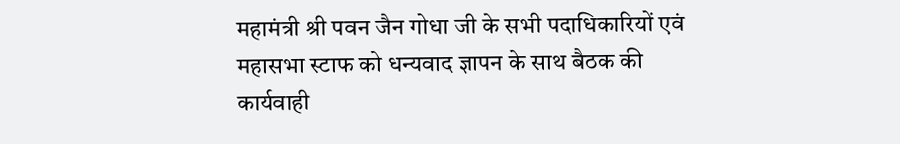महामंत्री श्री पवन जैन गोधा जी के सभी पदाधिकारियों एवं महासभा स्टाफ को धन्यवाद ज्ञापन के साथ बैठक की कार्यवाही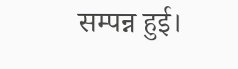सम्पन्न हुई।